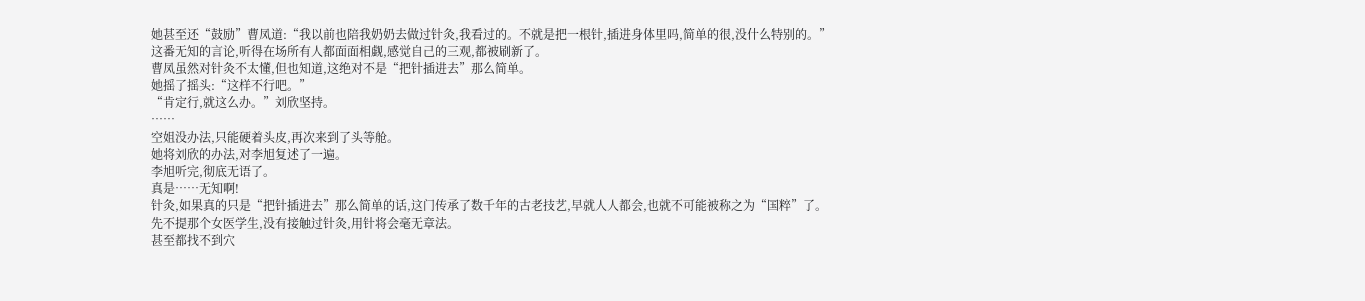她甚至还“鼓励”曹凤道:“我以前也陪我奶奶去做过针灸,我看过的。不就是把一根针,插进身体里吗,简单的很,没什么特别的。”
这番无知的言论,听得在场所有人都面面相觑,感觉自己的三观,都被刷新了。
曹凤虽然对针灸不太懂,但也知道,这绝对不是“把针插进去”那么简单。
她摇了摇头:“这样不行吧。”
“肯定行,就这么办。”刘欣坚持。
……
空姐没办法,只能硬着头皮,再次来到了头等舱。
她将刘欣的办法,对李旭复述了一遍。
李旭听完,彻底无语了。
真是……无知啊!
针灸,如果真的只是“把针插进去”那么简单的话,这门传承了数千年的古老技艺,早就人人都会,也就不可能被称之为“国粹”了。
先不提那个女医学生,没有接触过针灸,用针将会毫无章法。
甚至都找不到穴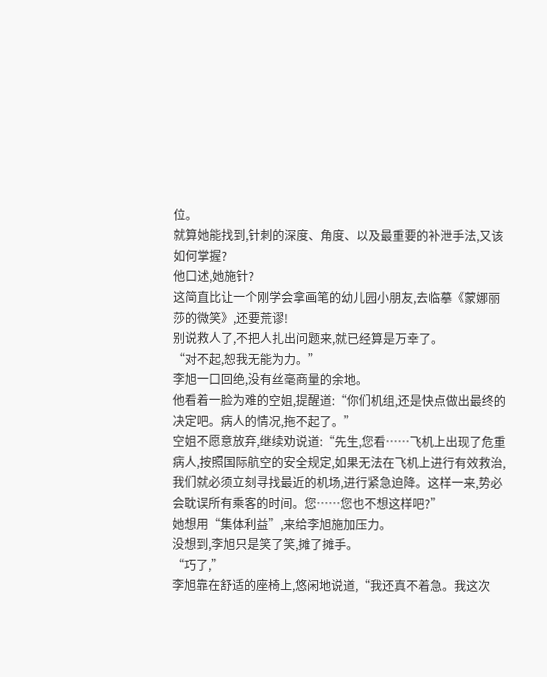位。
就算她能找到,针刺的深度、角度、以及最重要的补泄手法,又该如何掌握?
他口述,她施针?
这简直比让一个刚学会拿画笔的幼儿园小朋友,去临摹《蒙娜丽莎的微笑》,还要荒谬!
别说救人了,不把人扎出问题来,就已经算是万幸了。
“对不起,恕我无能为力。”
李旭一口回绝,没有丝毫商量的余地。
他看着一脸为难的空姐,提醒道:“你们机组,还是快点做出最终的决定吧。病人的情况,拖不起了。”
空姐不愿意放弃,继续劝说道:“先生,您看……飞机上出现了危重病人,按照国际航空的安全规定,如果无法在飞机上进行有效救治,我们就必须立刻寻找最近的机场,进行紧急迫降。这样一来,势必会耽误所有乘客的时间。您……您也不想这样吧?”
她想用“集体利益”,来给李旭施加压力。
没想到,李旭只是笑了笑,摊了摊手。
“巧了,”
李旭靠在舒适的座椅上,悠闲地说道,“我还真不着急。我这次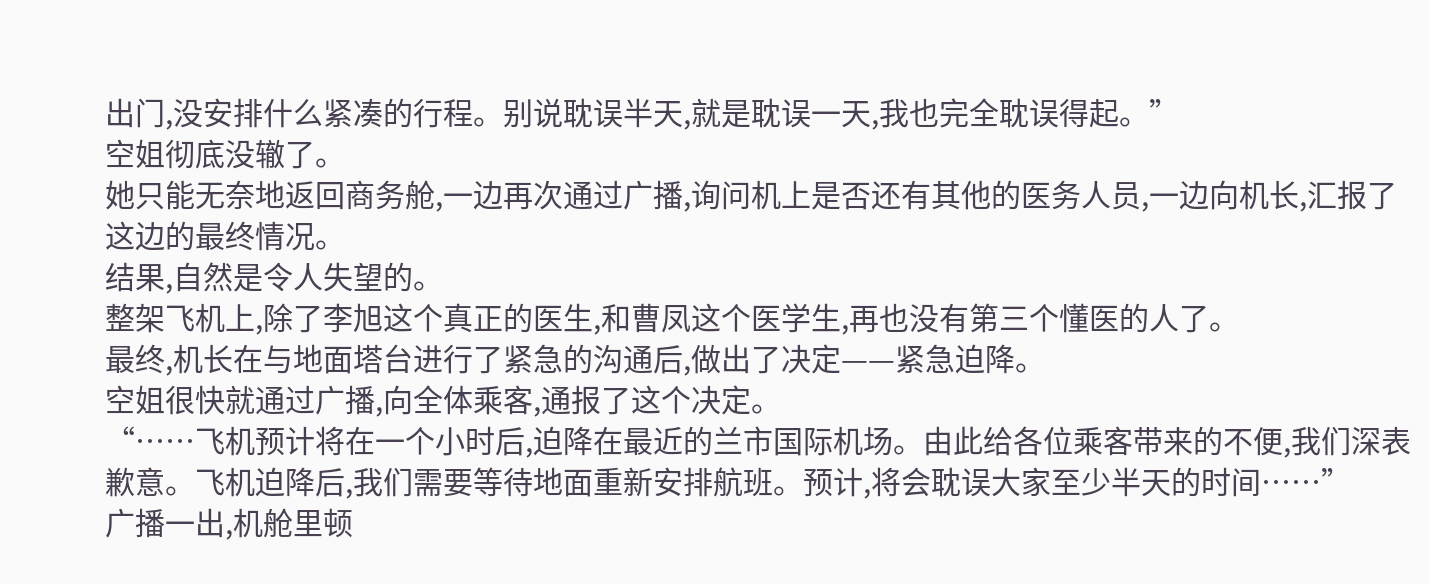出门,没安排什么紧凑的行程。别说耽误半天,就是耽误一天,我也完全耽误得起。”
空姐彻底没辙了。
她只能无奈地返回商务舱,一边再次通过广播,询问机上是否还有其他的医务人员,一边向机长,汇报了这边的最终情况。
结果,自然是令人失望的。
整架飞机上,除了李旭这个真正的医生,和曹凤这个医学生,再也没有第三个懂医的人了。
最终,机长在与地面塔台进行了紧急的沟通后,做出了决定——紧急迫降。
空姐很快就通过广播,向全体乘客,通报了这个决定。
“……飞机预计将在一个小时后,迫降在最近的兰市国际机场。由此给各位乘客带来的不便,我们深表歉意。飞机迫降后,我们需要等待地面重新安排航班。预计,将会耽误大家至少半天的时间……”
广播一出,机舱里顿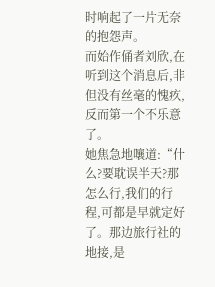时响起了一片无奈的抱怨声。
而始作俑者刘欣,在听到这个消息后,非但没有丝毫的愧疚,反而第一个不乐意了。
她焦急地嚷道:“什么?要耽误半天?那怎么行,我们的行程,可都是早就定好了。那边旅行社的地接,是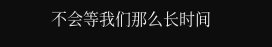不会等我们那么长时间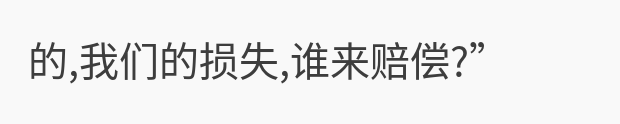的,我们的损失,谁来赔偿?”